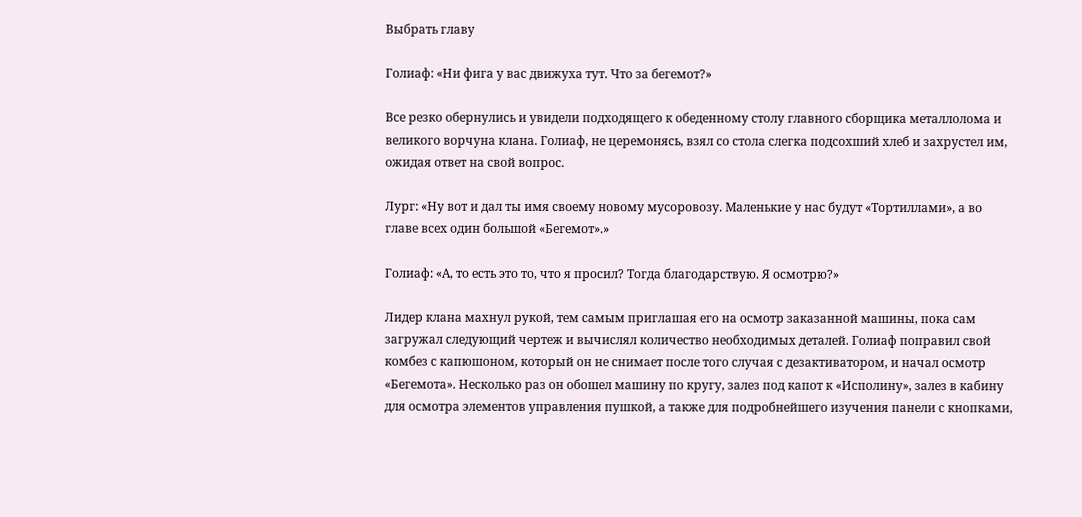Выбрать главу

Голиаф: «Ни фига у вас движуха тут. Что за бегемот?»

Все резко обернулись и увидели подходящего к обеденному столу главного сборщика металлолома и великого ворчуна клана. Голиаф, не церемонясь, взял со стола слегка подсохший хлеб и захрустел им, ожидая ответ на свой вопрос.

Лург: «Ну вот и дал ты имя своему новому мусоровозу. Маленькие у нас будут «Тортиллами», а во главе всех один большой «Бегемот».»

Голиаф: «А, то есть это то, что я просил? Тогда благодарствую. Я осмотрю?»

Лидер клана махнул рукой, тем самым приглашая его на осмотр заказанной машины, пока сам загружал следующий чертеж и вычислял количество необходимых деталей. Голиаф поправил свой комбез с капюшоном, который он не снимает после того случая с дезактиватором, и начал осмотр «Бегемота». Несколько раз он обошел машину по кругу, залез под капот к «Исполину», залез в кабину для осмотра элементов управления пушкой, а также для подробнейшего изучения панели с кнопками,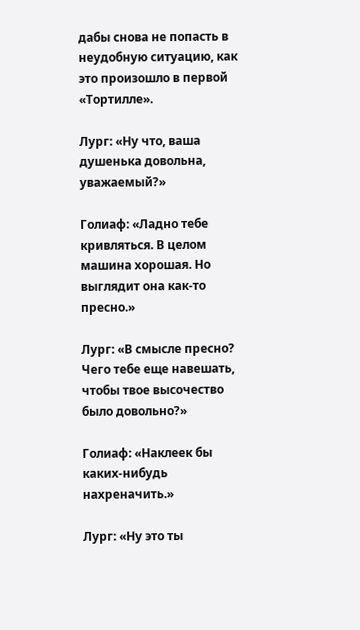дабы снова не попасть в неудобную ситуацию, как это произошло в первой «Тортилле».

Лург: «Ну что, ваша душенька довольна, уважаемый?»

Голиаф: «Ладно тебе кривляться. В целом машина хорошая. Но выглядит она как-то пресно.»

Лург: «В смысле пресно? Чего тебе еще навешать, чтобы твое высочество было довольно?»

Голиаф: «Наклеек бы каких-нибудь нахреначить.»

Лург: «Ну это ты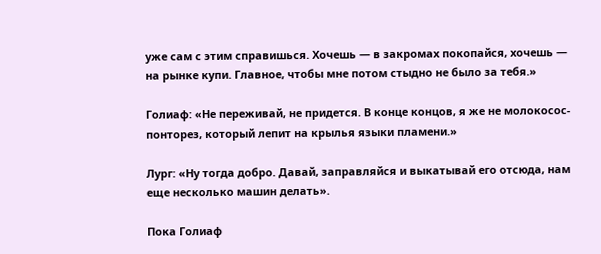уже сам с этим справишься. Хочешь — в закромах покопайся, хочешь — на рынке купи. Главное, чтобы мне потом стыдно не было за тебя.»

Голиаф: «Не переживай, не придется. В конце концов, я же не молокосос-понторез, который лепит на крылья языки пламени.»

Лург: «Ну тогда добро. Давай, заправляйся и выкатывай его отсюда, нам еще несколько машин делать».

Пока Голиаф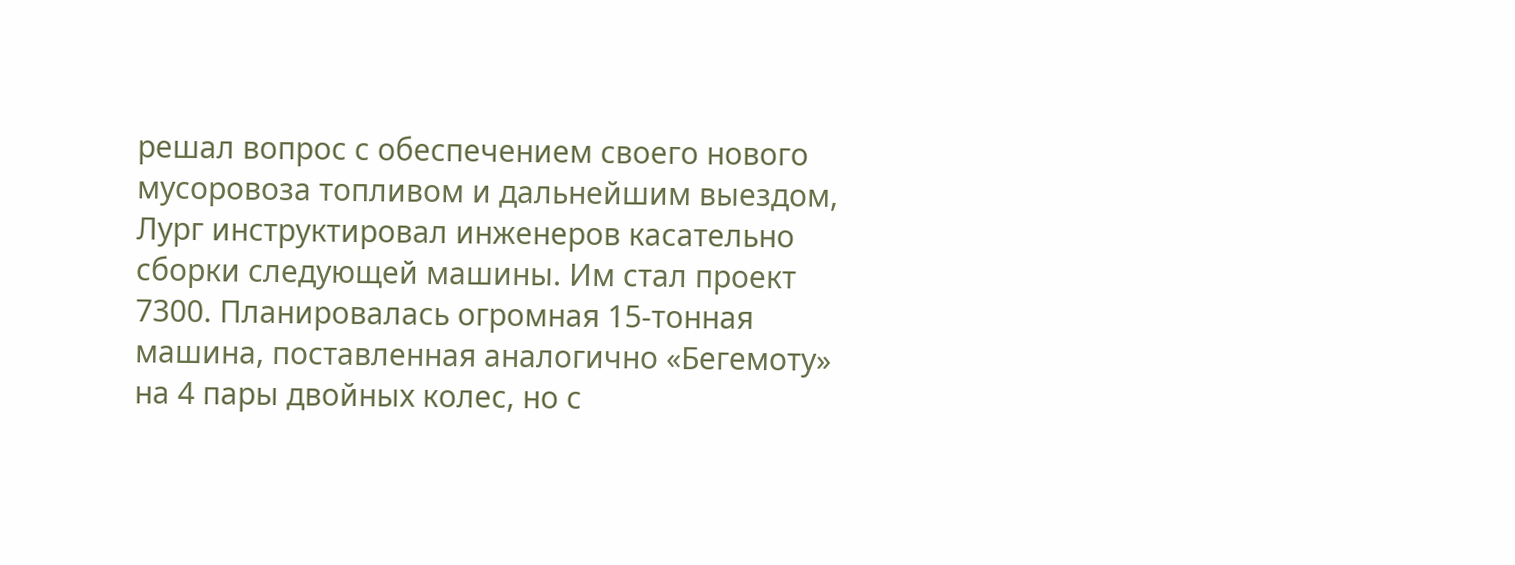решал вопрос с обеспечением своего нового мусоровоза топливом и дальнейшим выездом, Лург инструктировал инженеров касательно сборки следующей машины. Им стал проект 7300. Планировалась огромная 15-тонная машина, поставленная аналогично «Бегемоту» на 4 пары двойных колес, но с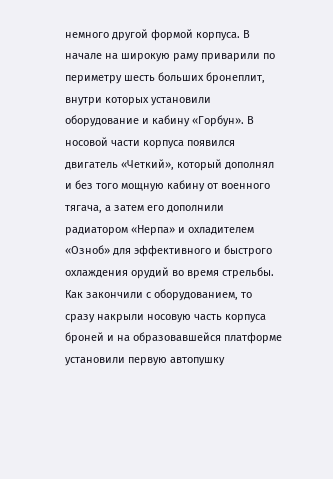немного другой формой корпуса. В начале на широкую раму приварили по периметру шесть больших бронеплит, внутри которых установили оборудование и кабину «Горбун». В носовой части корпуса появился двигатель «Четкий», который дополнял и без того мощную кабину от военного тягача, а затем его дополнили радиатором «Нерпа» и охладителем «Озноб» для эффективного и быстрого охлаждения орудий во время стрельбы. Как закончили с оборудованием, то сразу накрыли носовую часть корпуса броней и на образовавшейся платформе установили первую автопушку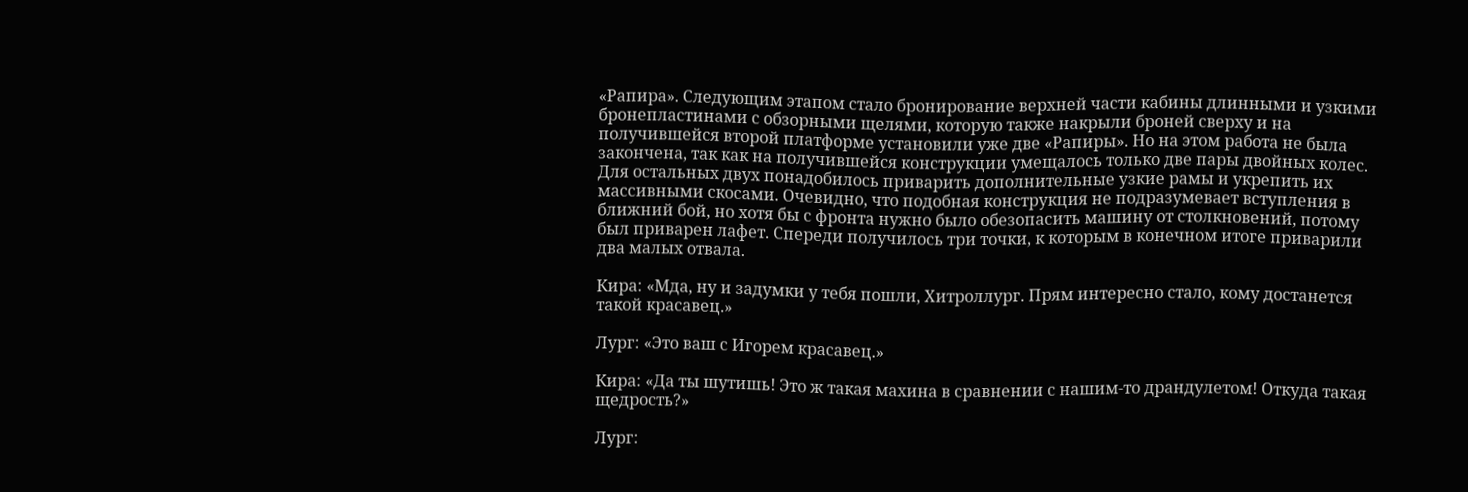«Рапира». Следующим этапом стало бронирование верхней части кабины длинными и узкими бронепластинами с обзорными щелями, которую также накрыли броней сверху и на получившейся второй платформе установили уже две «Рапиры». Но на этом работа не была закончена, так как на получившейся конструкции умещалось только две пары двойных колес. Для остальных двух понадобилось приварить дополнительные узкие рамы и укрепить их массивными скосами. Очевидно, что подобная конструкция не подразумевает вступления в ближний бой, но хотя бы с фронта нужно было обезопасить машину от столкновений, потому был приварен лафет. Спереди получилось три точки, к которым в конечном итоге приварили два малых отвала.

Кира: «Мда, ну и задумки у тебя пошли, Хитроллург. Прям интересно стало, кому достанется такой красавец.»

Лург: «Это ваш с Игорем красавец.»

Кира: «Да ты шутишь! Это ж такая махина в сравнении с нашим-то драндулетом! Откуда такая щедрость?»

Лург: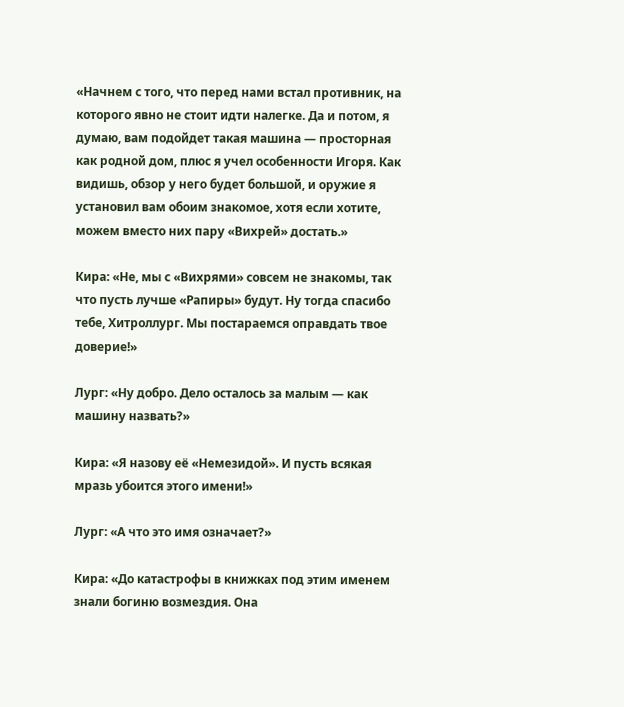«Начнем с того, что перед нами встал противник, на которого явно не стоит идти налегке. Да и потом, я думаю, вам подойдет такая машина — просторная как родной дом, плюс я учел особенности Игоря. Как видишь, обзор у него будет большой, и оружие я установил вам обоим знакомое, хотя если хотите, можем вместо них пару «Вихрей» достать.»

Кира: «Не, мы с «Вихрями» совсем не знакомы, так что пусть лучше «Рапиры» будут. Ну тогда спасибо тебе, Хитроллург. Мы постараемся оправдать твое доверие!»

Лург: «Ну добро. Дело осталось за малым — как машину назвать?»

Кира: «Я назову её «Немезидой». И пусть всякая мразь убоится этого имени!»

Лург: «А что это имя означает?»

Кира: «До катастрофы в книжках под этим именем знали богиню возмездия. Она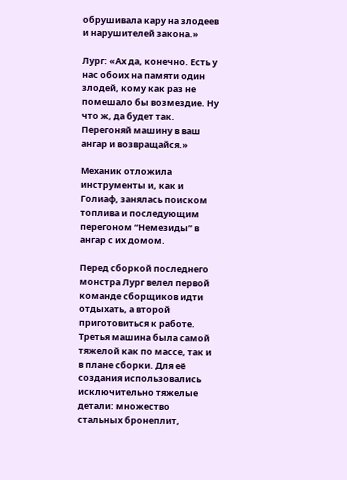обрушивала кару на злодеев и нарушителей закона.»

Лург: «Ах да, конечно. Есть у нас обоих на памяти один злодей, кому как раз не помешало бы возмездие. Ну что ж, да будет так. Перегоняй машину в ваш ангар и возвращайся.»

Механик отложила инструменты и, как и Голиаф, занялась поиском топлива и последующим перегоном “Немезиды” в ангар с их домом.

Перед сборкой последнего монстра Лург велел первой команде сборщиков идти отдыхать, а второй приготовиться к работе. Третья машина была самой тяжелой как по массе, так и в плане сборки. Для её создания использовались исключительно тяжелые детали: множество стальных бронеплит,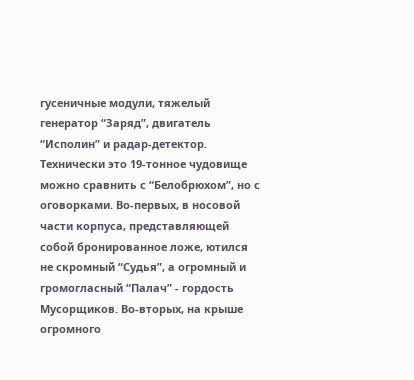гусеничные модули, тяжелый генератор “Заряд”, двигатель “Исполин” и радар-детектор. Технически это 19-тонное чудовище можно сравнить с “Белобрюхом”, но с оговорками. Во-первых, в носовой части корпуса, представляющей собой бронированное ложе, ютился не скромный “Судья”, а огромный и громогласный “Палач” - гордость Мусорщиков. Во-вторых, на крыше огромного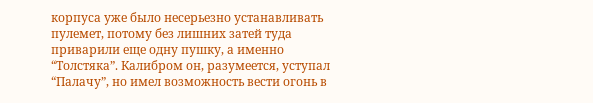корпуса уже было несерьезно устанавливать пулемет, потому без лишних затей туда приварили еще одну пушку, а именно “Толстяка”. Калибром он, разумеется, уступал “Палачу”, но имел возможность вести огонь в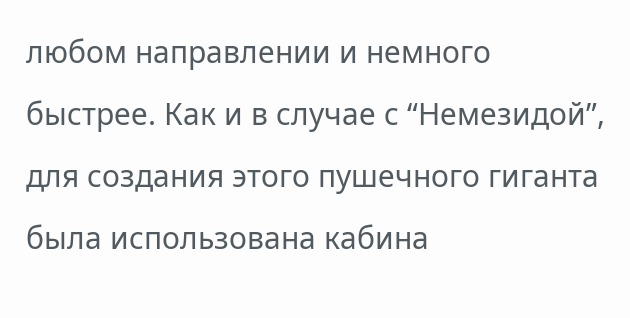любом направлении и немного быстрее. Как и в случае с “Немезидой”, для создания этого пушечного гиганта была использована кабина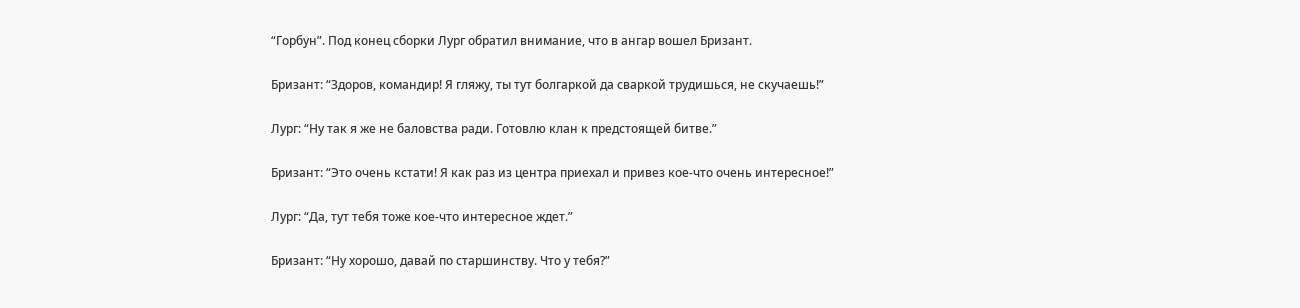“Горбун”. Под конец сборки Лург обратил внимание, что в ангар вошел Бризант.

Бризант: “Здоров, командир! Я гляжу, ты тут болгаркой да сваркой трудишься, не скучаешь!”

Лург: “Ну так я же не баловства ради. Готовлю клан к предстоящей битве.”

Бризант: “Это очень кстати! Я как раз из центра приехал и привез кое-что очень интересное!”

Лург: “Да, тут тебя тоже кое-что интересное ждет.”

Бризант: “Ну хорошо, давай по старшинству. Что у тебя?”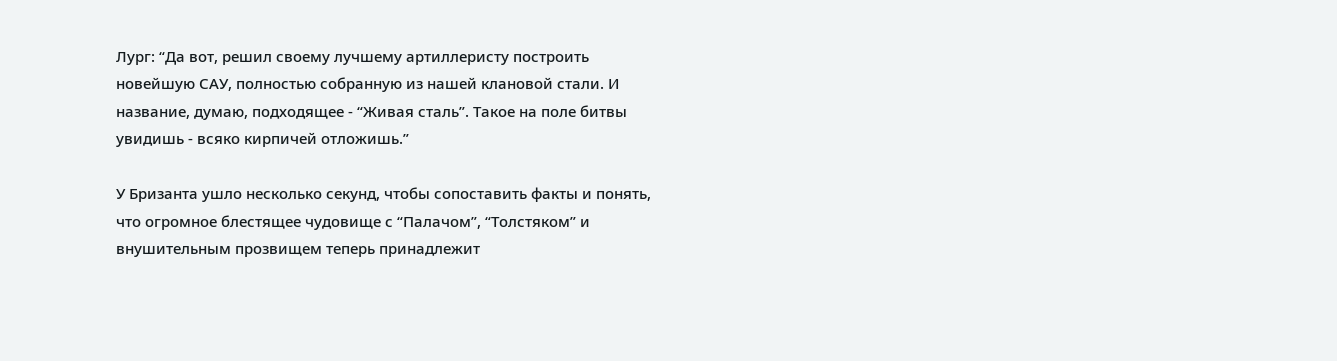Лург: “Да вот, решил своему лучшему артиллеристу построить новейшую САУ, полностью собранную из нашей клановой стали. И название, думаю, подходящее - “Живая сталь”. Такое на поле битвы увидишь - всяко кирпичей отложишь.”

У Бризанта ушло несколько секунд, чтобы сопоставить факты и понять, что огромное блестящее чудовище с “Палачом”, “Толстяком” и внушительным прозвищем теперь принадлежит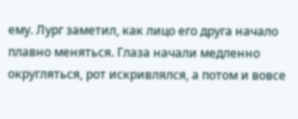ему. Лург заметил, как лицо его друга начало плавно меняться. Глаза начали медленно округляться, рот искривлялся, а потом и вовсе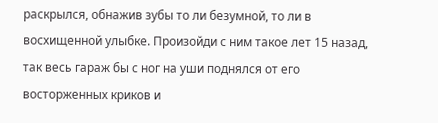раскрылся, обнажив зубы то ли безумной, то ли в восхищенной улыбке. Произойди с ним такое лет 15 назад, так весь гараж бы с ног на уши поднялся от его восторженных криков и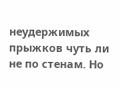неудержимых прыжков чуть ли не по стенам. Но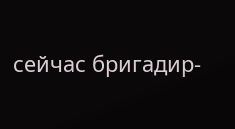сейчас бригадир-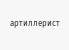артиллерист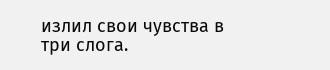излил свои чувства в три слога.